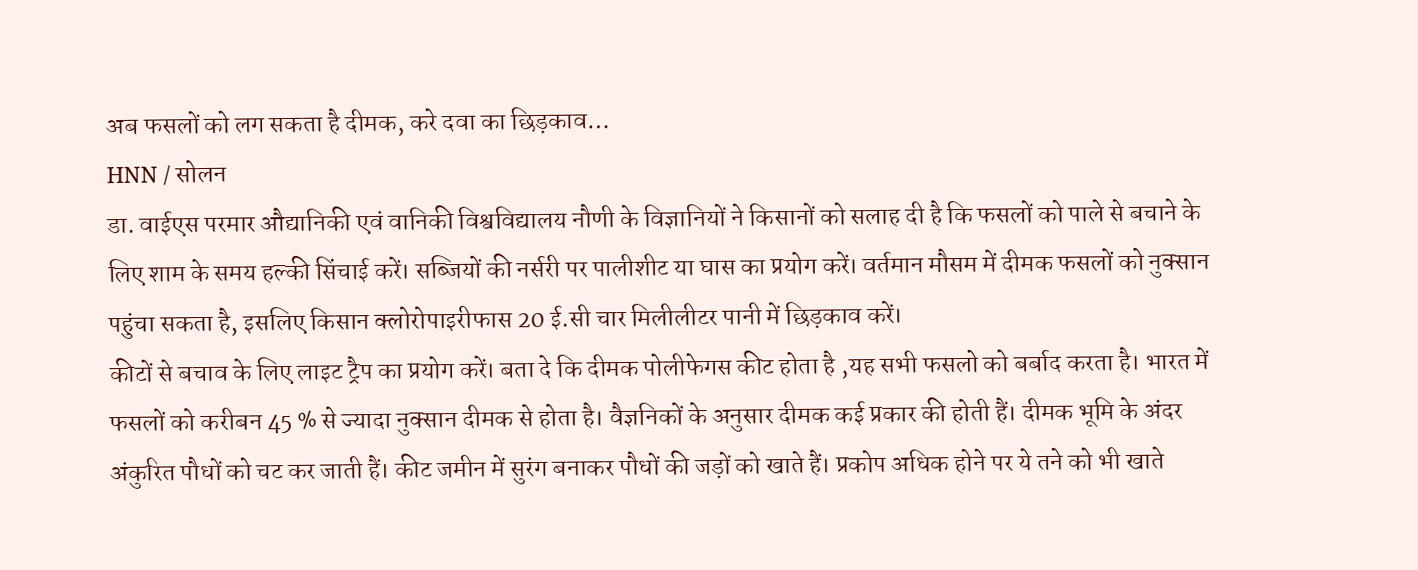अब फसलों को लग सकता है दीमक, करे दवा का छिड़काव…
HNN / सोलन
डा. वाईएस परमार औद्यानिकी एवं वानिकी विश्वविद्यालय नौणी के विज्ञानियों ने किसानों को सलाह दी है कि फसलों को पाले से बचाने के लिए शाम के समय हल्की सिंचाई करें। सब्जियों की नर्सरी पर पालीशीट या घास का प्रयोग करें। वर्तमान मौसम में दीमक फसलों को नुक्सान पहुंचा सकता है, इसलिए किसान क्लोरोपाइरीफास 20 ई.सी चार मिलीलीटर पानी में छिड़काव करें।
कीटों से बचाव के लिए लाइट ट्रैप का प्रयोग करें। बता दे कि दीमक पोलीफेगस कीट होता है ,यह सभी फसलो को बर्बाद करता है। भारत में फसलों को करीबन 45 % से ज्यादा नुक्सान दीमक से होता है। वैज्ञनिकों के अनुसार दीमक कई प्रकार की होती हैं। दीमक भूमि के अंदर अंकुरित पौधों को चट कर जाती हैं। कीट जमीन में सुरंग बनाकर पौधों की जड़ों को खाते हैं। प्रकोप अधिक होने पर ये तने को भी खाते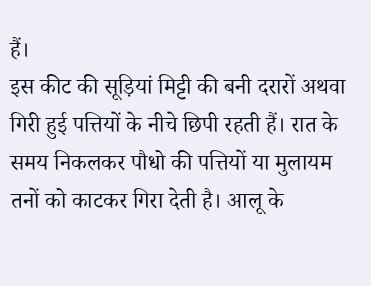हैं।
इस कीट की सूड़ियां मिट्टी की बनी दरारों अथवा गिरी हुई पत्तियों के नीचे छिपी रहती हैं। रात के समय निकलकर पौधो की पत्तियों या मुलायम तनों को काटकर गिरा देती है। आलू के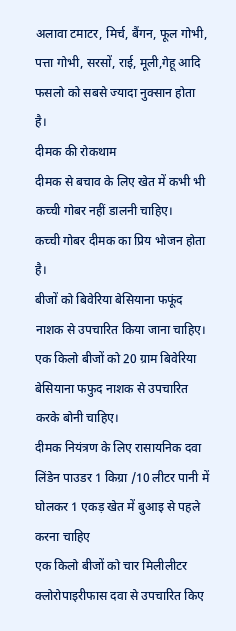अलावा टमाटर, मिर्च, बैंगन, फूल गोभी, पत्ता गोभी, सरसों, राई, मूली,गेहू आदि फसलो को सबसे ज्यादा नुक्सान होता है।
दीमक की रोकथाम
दीमक से बचाव के लिए खेत में कभी भी कच्ची गोबर नहीं डालनी चाहिए।
कच्ची गोबर दीमक का प्रिय भोजन होता है।
बीजों को बिवेरिया बेसियाना फफूंद नाशक से उपचारित किया जाना चाहिए।
एक किलो बीजों को 20 ग्राम बिवेरिया बेसियाना फफुद नाशक से उपचारित करके बोनी चाहिए।
दीमक नियंत्रण के लिए रासायनिक दवा
लिंडेन पाउडर 1 किग्रा /10 लीटर पानी में घोलकर 1 एकड़ खेत में बुआइ से पहले करना चाहिए
एक किलो बीजों को चार मिलीलीटर क्लोरोपाइरीफास दवा से उपचारित किए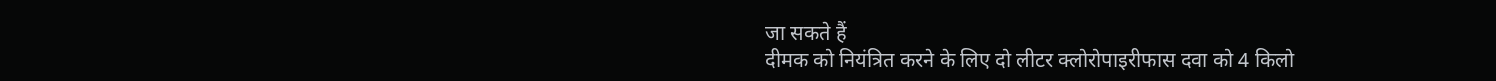जा सकते हैं
दीमक को नियंत्रित करने के लिए दो लीटर क्लोरोपाइरीफास दवा को 4 किलो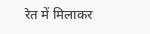रेत में मिलाकर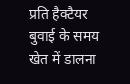प्रति हैक्टैयर बुवाई के समय खेत में डालना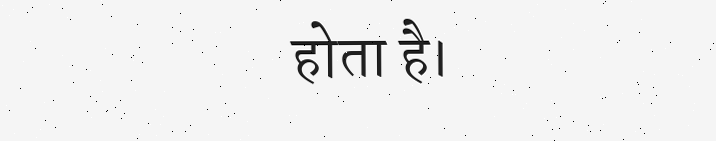होता है।